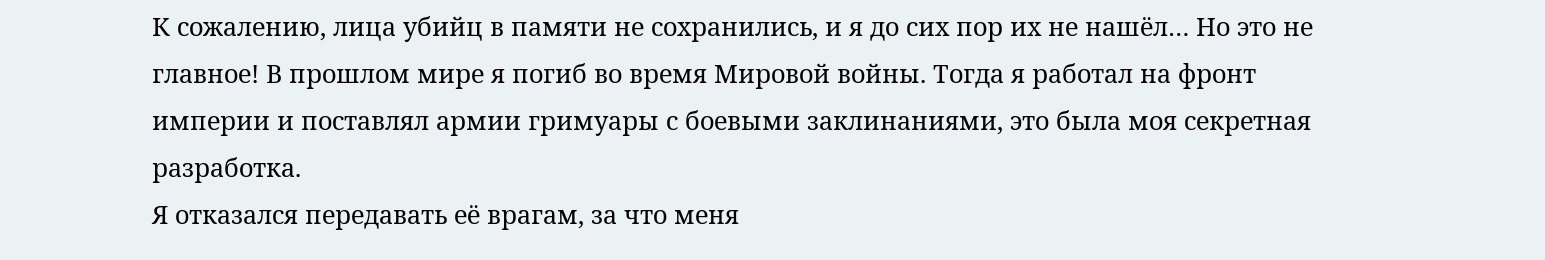К сожалению, лица убийц в памяти не сохранились, и я до сих пор их не нашёл… Но это не главное! В прошлом мире я погиб во время Мировой войны. Тогда я работал на фронт империи и поставлял армии гримуары с боевыми заклинаниями, это была моя секретная разработка.
Я отказался передавать её врагам, за что меня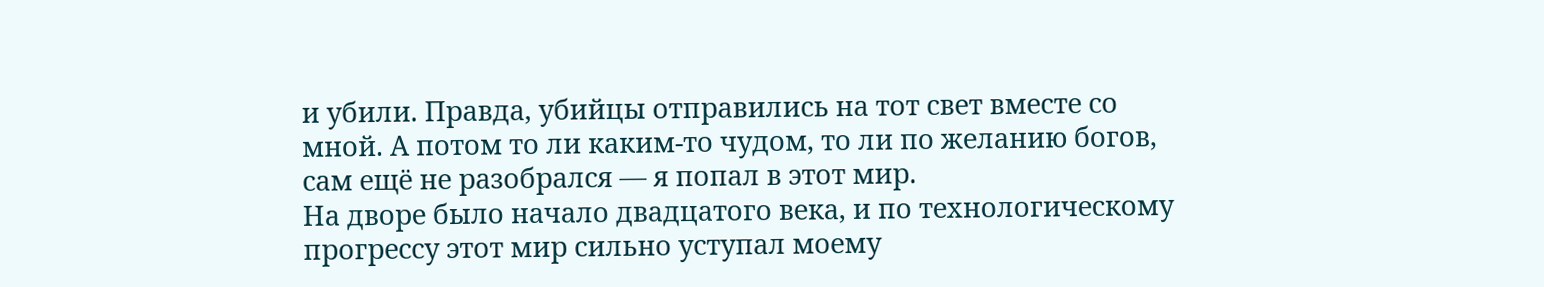и убили. Правда, убийцы отправились на тот свет вместе со мной. А потом то ли каким-то чудом, то ли по желанию богов, сам ещё не разобрался — я попал в этот мир.
На дворе было начало двадцатого века, и по технологическому прогрессу этот мир сильно уступал моему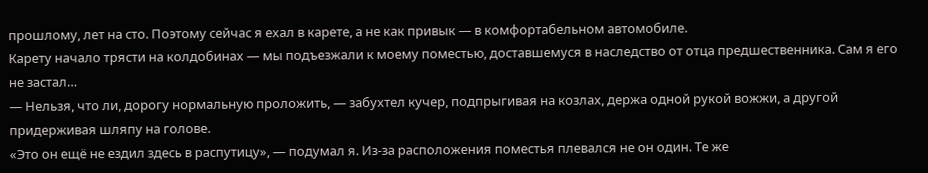прошлому, лет на сто. Поэтому сейчас я ехал в карете, а не как привык — в комфортабельном автомобиле.
Карету начало трясти на колдобинах — мы подъезжали к моему поместью, доставшемуся в наследство от отца предшественника. Сам я его не застал…
— Нельзя, что ли, дорогу нормальную проложить, — забухтел кучер, подпрыгивая на козлах, держа одной рукой вожжи, а другой придерживая шляпу на голове.
«Это он ещё не ездил здесь в распутицу», — подумал я. Из-за расположения поместья плевался не он один. Те же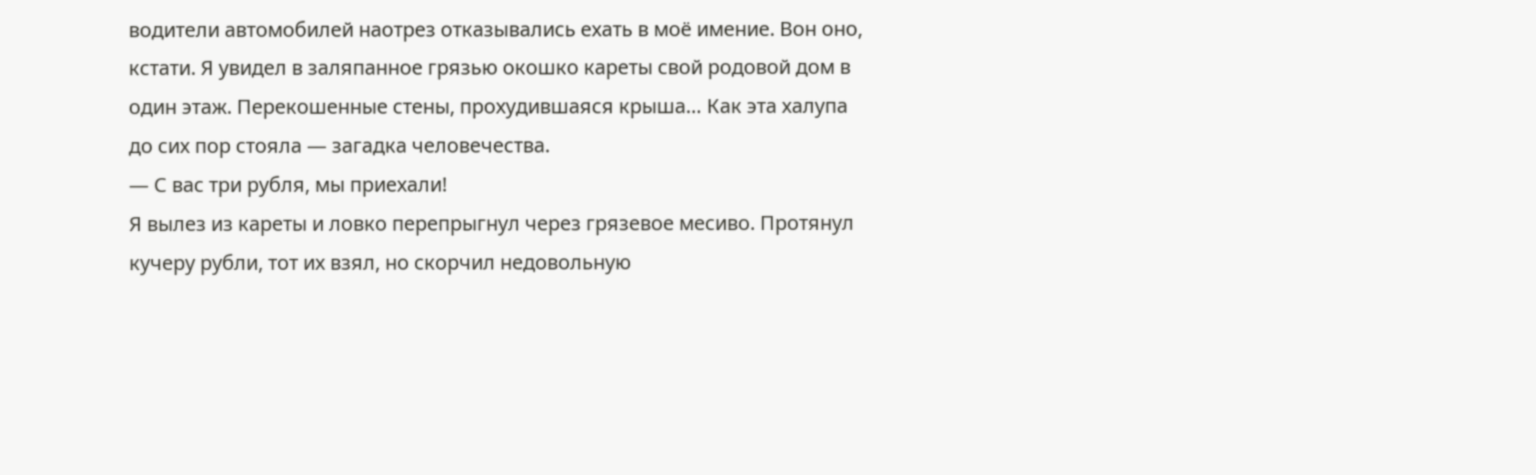водители автомобилей наотрез отказывались ехать в моё имение. Вон оно, кстати. Я увидел в заляпанное грязью окошко кареты свой родовой дом в один этаж. Перекошенные стены, прохудившаяся крыша… Как эта халупа до сих пор стояла — загадка человечества.
— С вас три рубля, мы приехали!
Я вылез из кареты и ловко перепрыгнул через грязевое месиво. Протянул кучеру рубли, тот их взял, но скорчил недовольную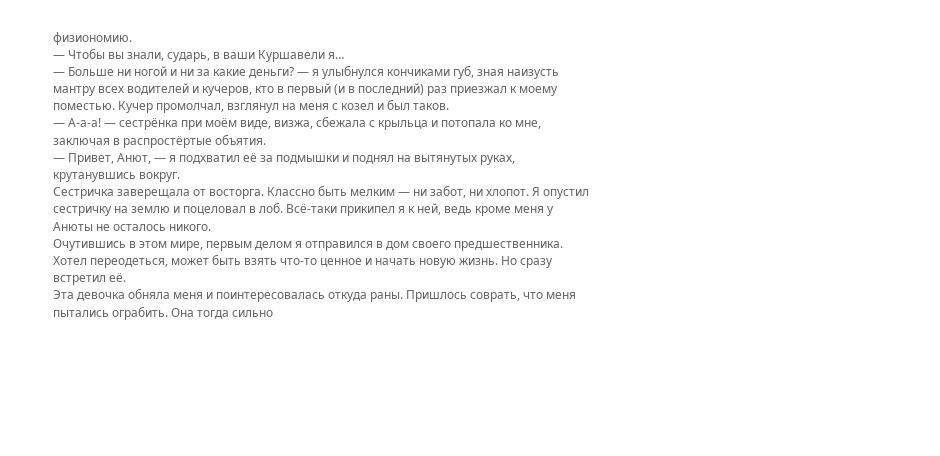физиономию.
— Чтобы вы знали, сударь, в ваши Куршавели я…
— Больше ни ногой и ни за какие деньги? — я улыбнулся кончиками губ, зная наизусть мантру всех водителей и кучеров, кто в первый (и в последний) раз приезжал к моему поместью. Кучер промолчал, взглянул на меня с козел и был таков.
— А-а-а! — сестрёнка при моём виде, визжа, сбежала с крыльца и потопала ко мне, заключая в распростёртые объятия.
— Привет, Анют, — я подхватил её за подмышки и поднял на вытянутых руках, крутанувшись вокруг.
Сестричка заверещала от восторга. Классно быть мелким — ни забот, ни хлопот. Я опустил сестричку на землю и поцеловал в лоб. Всё-таки прикипел я к ней, ведь кроме меня у Анюты не осталось никого.
Очутившись в этом мире, первым делом я отправился в дом своего предшественника. Хотел переодеться, может быть взять что-то ценное и начать новую жизнь. Но сразу встретил её.
Эта девочка обняла меня и поинтересовалась откуда раны. Пришлось соврать, что меня пытались ограбить. Она тогда сильно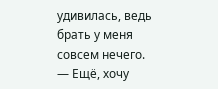удивилась, ведь брать у меня совсем нечего.
— Ещё, хочу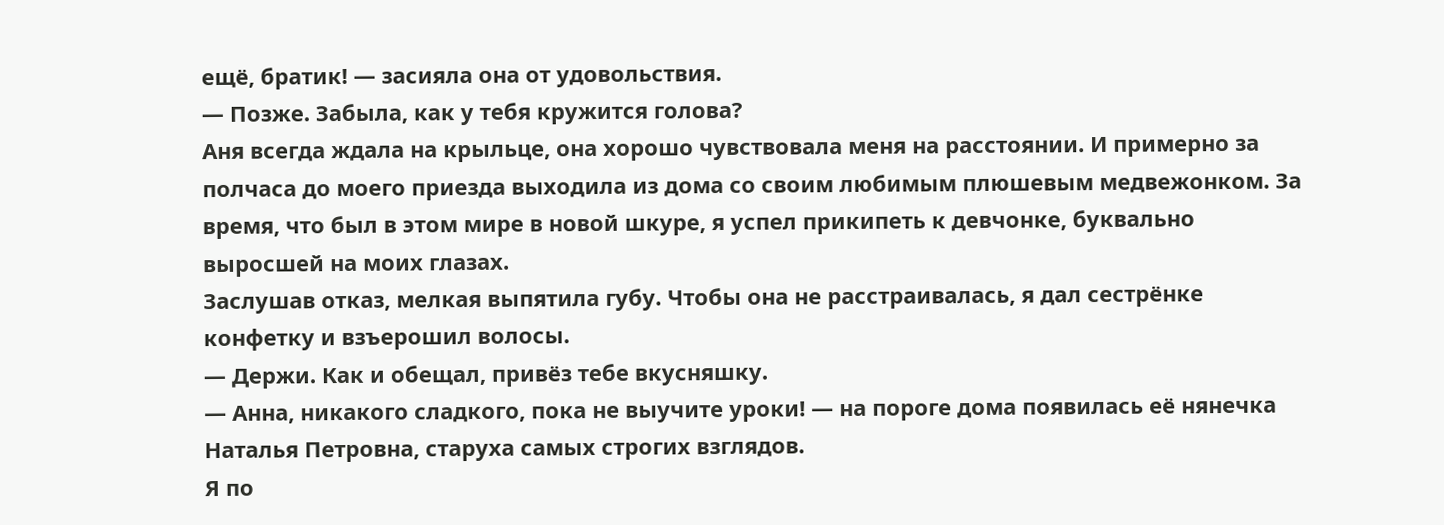ещё, братик! — засияла она от удовольствия.
— Позже. Забыла, как у тебя кружится голова?
Аня всегда ждала на крыльце, она хорошо чувствовала меня на расстоянии. И примерно за полчаса до моего приезда выходила из дома со своим любимым плюшевым медвежонком. За время, что был в этом мире в новой шкуре, я успел прикипеть к девчонке, буквально выросшей на моих глазах.
Заслушав отказ, мелкая выпятила губу. Чтобы она не расстраивалась, я дал сестрёнке конфетку и взъерошил волосы.
— Держи. Как и обещал, привёз тебе вкусняшку.
— Анна, никакого сладкого, пока не выучите уроки! — на пороге дома появилась её нянечка Наталья Петровна, старуха самых строгих взглядов.
Я по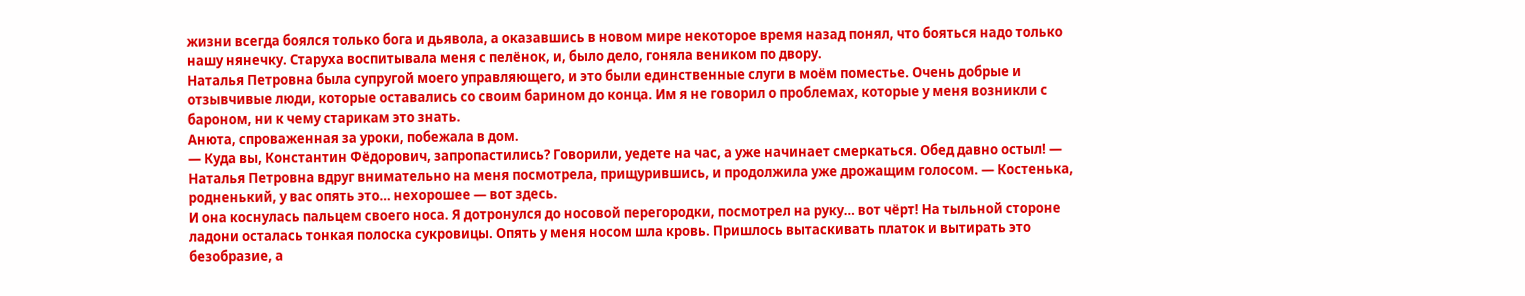жизни всегда боялся только бога и дьявола, а оказавшись в новом мире некоторое время назад понял, что бояться надо только нашу нянечку. Старуха воспитывала меня с пелёнок, и, было дело, гоняла веником по двору.
Наталья Петровна была супругой моего управляющего, и это были единственные слуги в моём поместье. Очень добрые и отзывчивые люди, которые оставались со своим барином до конца. Им я не говорил о проблемах, которые у меня возникли с бароном, ни к чему старикам это знать.
Анюта, спроваженная за уроки, побежала в дом.
— Куда вы, Константин Фёдорович, запропастились? Говорили, уедете на час, а уже начинает смеркаться. Обед давно остыл! — Наталья Петровна вдруг внимательно на меня посмотрела, прищурившись, и продолжила уже дрожащим голосом. — Костенька, родненький, у вас опять это… нехорошее — вот здесь.
И она коснулась пальцем своего носа. Я дотронулся до носовой перегородки, посмотрел на руку… вот чёрт! На тыльной стороне ладони осталась тонкая полоска сукровицы. Опять у меня носом шла кровь. Пришлось вытаскивать платок и вытирать это безобразие, а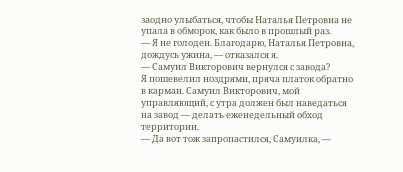заодно улыбаться, чтобы Наталья Петровна не упала в обморок, как было в прошлый раз.
— Я не голоден. Благодарю, Наталья Петровна, дождусь ужина, — отказался я.
— Самуил Викторович вернулся с завода?
Я пошевелил ноздрями, пряча платок обратно в карман. Самуил Викторович, мой управляющий, с утра должен был наведаться на завод — делать еженедельный обход территории.
— Да вот тож запропастился, Самуилка, —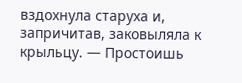вздохнула старуха и, запричитав, заковыляла к крыльцу. — Простоишь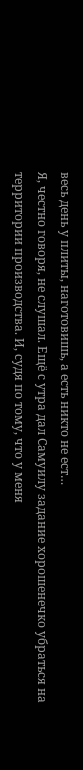весь день у плиты, наготовишь, а есть никто не ест…
Я, честно говоря, не слушал. Ещё с утра дал Самуилу задание хорошенечко убраться на территории производства. И, судя по тому, что у меня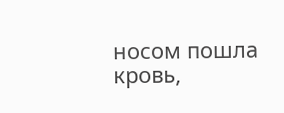носом пошла кровь,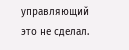управляющий это не сделал.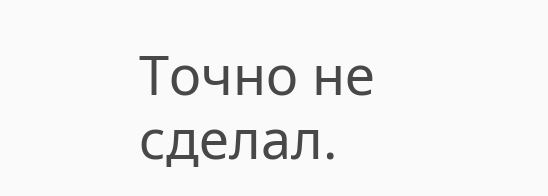Точно не сделал.